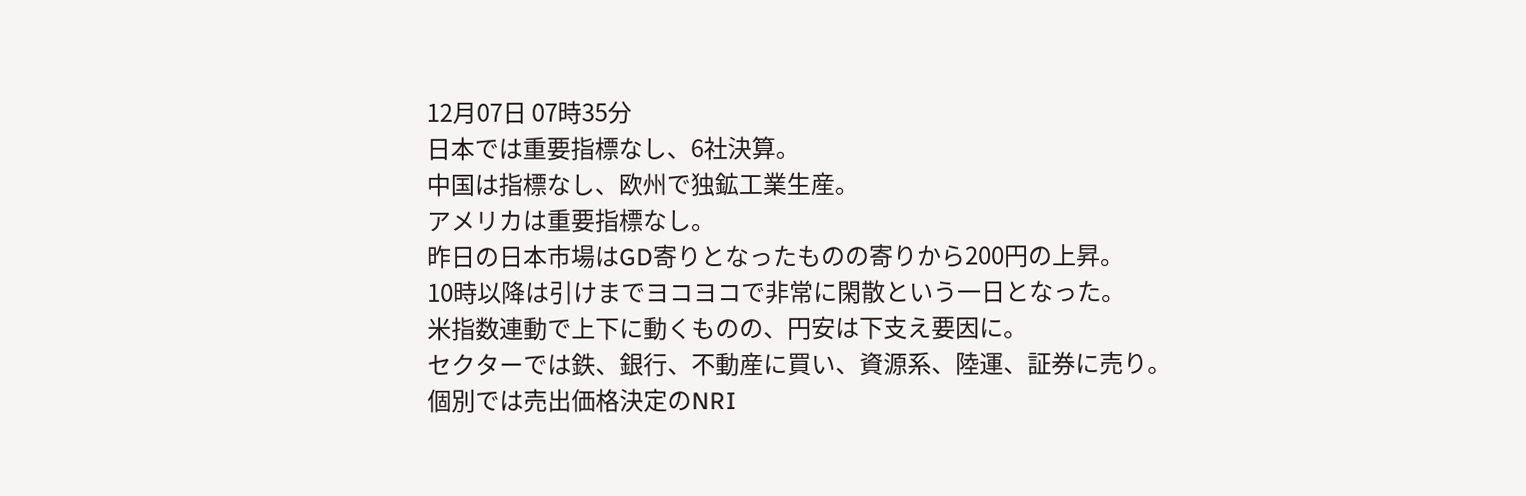12月07日 07時35分
日本では重要指標なし、6社決算。
中国は指標なし、欧州で独鉱工業生産。
アメリカは重要指標なし。
昨日の日本市場はGD寄りとなったものの寄りから200円の上昇。
10時以降は引けまでヨコヨコで非常に閑散という一日となった。
米指数連動で上下に動くものの、円安は下支え要因に。
セクターでは鉄、銀行、不動産に買い、資源系、陸運、証券に売り。
個別では売出価格決定のNRI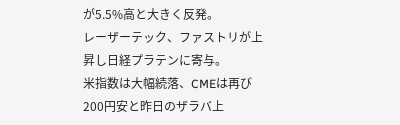が5.5%高と大きく反発。
レーザーテック、ファストリが上昇し日経プラテンに寄与。
米指数は大幅続落、CMEは再び200円安と昨日のザラバ上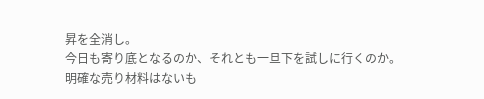昇を全消し。
今日も寄り底となるのか、それとも一旦下を試しに行くのか。
明確な売り材料はないも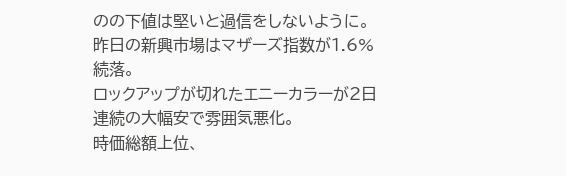のの下値は堅いと過信をしないように。
昨日の新興市場はマザーズ指数が1.6%続落。
ロックアップが切れたエニーカラーが2日連続の大幅安で雰囲気悪化。
時価総額上位、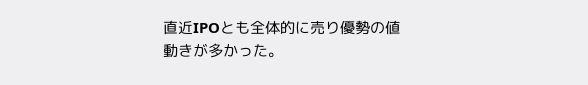直近IPOとも全体的に売り優勢の値動きが多かった。